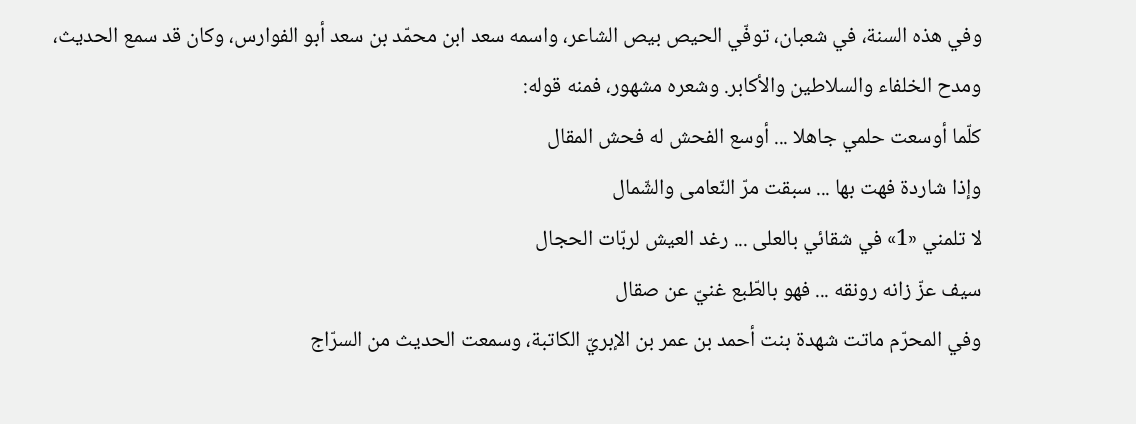وفي هذه السنة، في شعبان، توفّي الحيص بيص الشاعر، واسمه سعد ابن محمّد بن سعد أبو الفوارس، وكان قد سمع الحديث، ومدح الخلفاء والسلاطين والأكابر. وشعره مشهور، فمنه قوله:
كلّما أوسعت حلمي جاهلا ... أوسع الفحش له فحش المقال
وإذا شاردة فهت بها ... سبقت مرّ النّعامى والشّمال
لا تلمني «1» في شقائي بالعلى ... رغد العيش لربّات الحجال
سيف عزّ زانه رونقه ... فهو بالطّبع غنيّ عن صقال
وفي المحرّم ماتت شهدة بنت أحمد بن عمر بن الإبريّ الكاتبة، وسمعت الحديث من السرّاج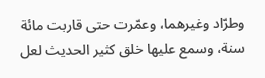وطرّاد وغيرهما، وعمّرت حتى قاربت مائة سنة، وسمع عليها خلق كثير الحديث لعل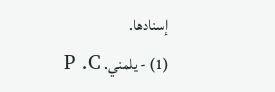إسنادها.
(1) - يلمني. P .C